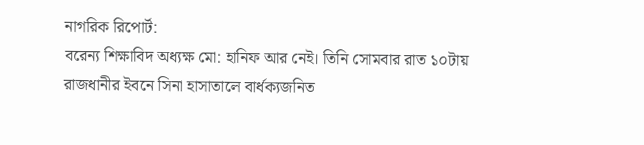নাগরিক রিপোর্ট:
বরেন্য শিক্ষাবিদ অধ্যক্ষ মো: হানিফ আর নেই। তিনি সোমবার রাত ১০টায় রাজধানীর ইবনে সিনা হাসাতালে বার্ধক্যজনিত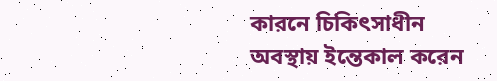কারনে চিকিৎসাধীন অবস্থায় ইন্তেকাল করেন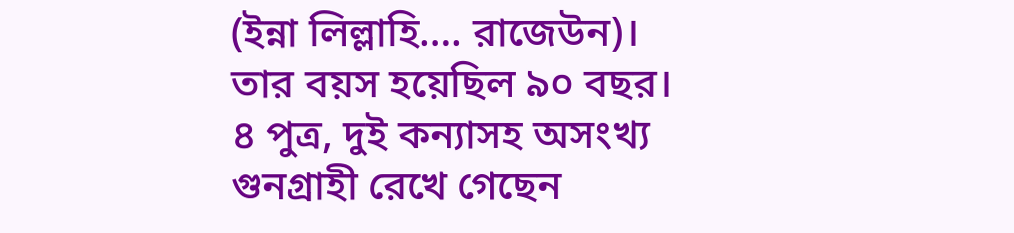(ইন্না লিল্লাহি…. রাজেউন)। তার বয়স হয়েছিল ৯০ বছর। ৪ পুত্র, দুই কন্যাসহ অসংখ্য গুনগ্রাহী রেখে গেছেন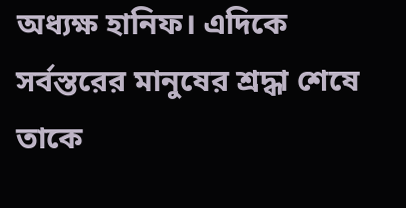অধ্যক্ষ হানিফ। এদিকে সর্বস্তরের মানুষের শ্রদ্ধা শেষে তাকে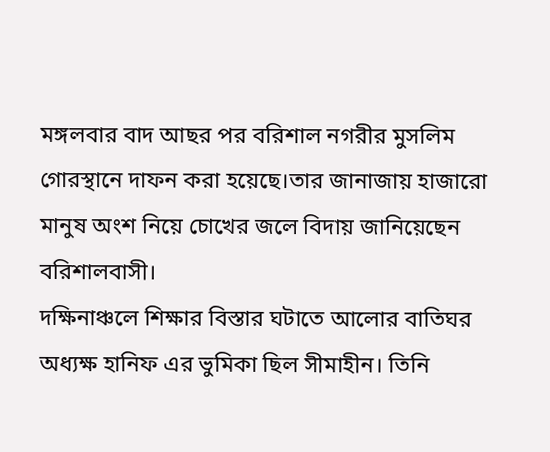মঙ্গলবার বাদ আছর পর বরিশাল নগরীর মুসলিম গোরস্থানে দাফন করা হয়েছে।তার জানাজায় হাজারো মানুষ অংশ নিয়ে চোখের জলে বিদায় জানিয়েছেন বরিশালবাসী।
দক্ষিনাঞ্চলে শিক্ষার বিস্তার ঘটাতে আলোর বাতিঘর অধ্যক্ষ হানিফ এর ভুমিকা ছিল সীমাহীন। তিনি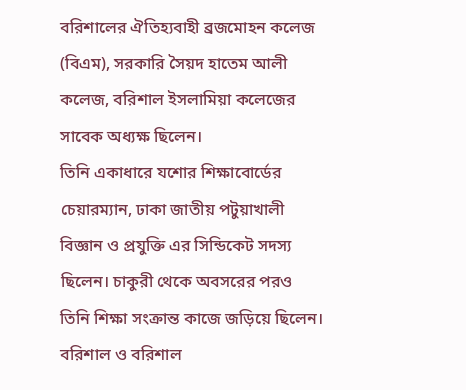বরিশালের ঐতিহ্যবাহী ব্রজমোহন কলেজ (বিএম), সরকারি সৈয়দ হাতেম আলী কলেজ, বরিশাল ইসলামিয়া কলেজের সাবেক অধ্যক্ষ ছিলেন।
তিনি একাধারে যশোর শিক্ষাবোর্ডের চেয়ারম্যান, ঢাকা জাতীয় পটুয়াখালী বিজ্ঞান ও প্রযুক্তি এর সিন্ডিকেট সদস্য ছিলেন। চাকুরী থেকে অবসরের পরও তিনি শিক্ষা সংক্রান্ত কাজে জড়িয়ে ছিলেন।
বরিশাল ও বরিশাল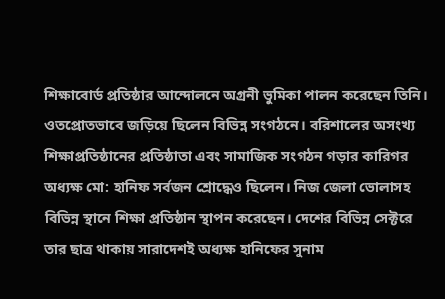শিক্ষাবোর্ড প্রতিষ্ঠার আন্দোলনে অগ্রনী ভুমিকা পালন করেছেন তিনি। ওতপ্রোতভাবে জড়িয়ে ছিলেন বিভিন্ন সংগঠনে। বরিশালের অসংখ্য শিক্ষাপ্রতিষ্ঠানের প্রতিষ্ঠাতা এবং সামাজিক সংগঠন গড়ার কারিগর অধ্যক্ষ মো: হানিফ সর্বজন শ্রোদ্ধেও ছিলেন। নিজ জেলা ভোলাসহ বিভিন্ন স্থানে শিক্ষা প্রতিষ্ঠান স্থাপন করেছেন। দেশের বিভিন্ন সেক্টরে তার ছাত্র থাকায় সারাদেশই অধ্যক্ষ হানিফের সুনাম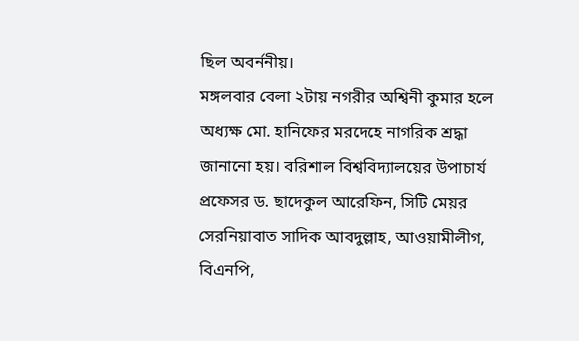ছিল অবর্ননীয়।
মঙ্গলবার বেলা ২টায় নগরীর অশ্বিনী কুমার হলে অধ্যক্ষ মো. হানিফের মরদেহে নাগরিক শ্রদ্ধা জানানো হয়। বরিশাল বিশ্ববিদ্যালয়ের উপাচার্য প্রফেসর ড. ছাদেকুল আরেফিন, সিটি মেয়র সেরনিয়াবাত সাদিক আবদুল্লাহ, আওয়ামীলীগ, বিএনপি,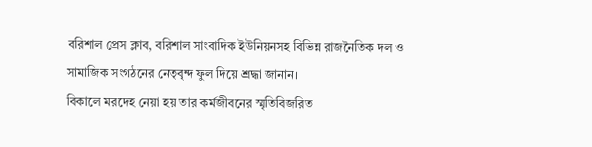বরিশাল প্রেস ক্লাব, বরিশাল সাংবাদিক ইউনিয়নসহ বিভিন্ন রাজনৈতিক দল ও সামাজিক সংগঠনের নেতৃবৃন্দ ফুল দিয়ে শ্রদ্ধা জানান।
বিকালে মরদেহ নেয়া হয় তার কর্মজীবনের স্মৃতিবিজরিত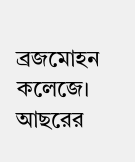ব্রজমোহন কলেজে। আছরের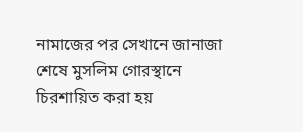নামাজের পর সেখানে জানাজা শেষে মুসলিম গোরস্থানে চিরশায়িত করা হয়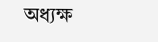অধ্যক্ষ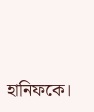হানিফকে।